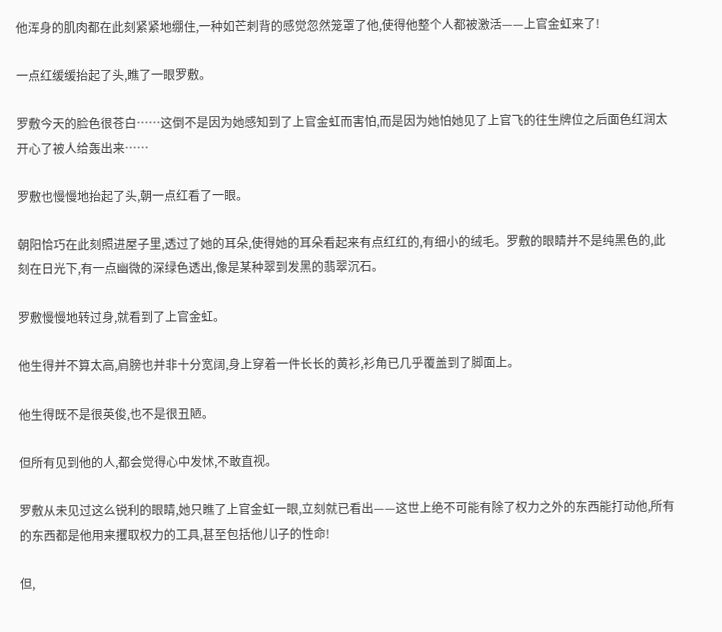他浑身的肌肉都在此刻紧紧地绷住,一种如芒刺背的感觉忽然笼罩了他,使得他整个人都被激活——上官金虹来了!

一点红缓缓抬起了头,瞧了一眼罗敷。

罗敷今天的脸色很苍白……这倒不是因为她感知到了上官金虹而害怕,而是因为她怕她见了上官飞的往生牌位之后面色红润太开心了被人给轰出来……

罗敷也慢慢地抬起了头,朝一点红看了一眼。

朝阳恰巧在此刻照进屋子里,透过了她的耳朵,使得她的耳朵看起来有点红红的,有细小的绒毛。罗敷的眼睛并不是纯黑色的,此刻在日光下,有一点幽微的深绿色透出,像是某种翠到发黑的翡翠沉石。

罗敷慢慢地转过身,就看到了上官金虹。

他生得并不算太高,肩膀也并非十分宽阔,身上穿着一件长长的黄衫,衫角已几乎覆盖到了脚面上。

他生得既不是很英俊,也不是很丑陋。

但所有见到他的人,都会觉得心中发怵,不敢直视。

罗敷从未见过这么锐利的眼睛,她只瞧了上官金虹一眼,立刻就已看出——这世上绝不可能有除了权力之外的东西能打动他,所有的东西都是他用来攫取权力的工具,甚至包括他儿l子的性命!

但,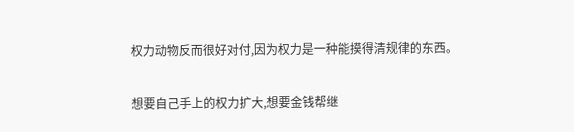权力动物反而很好对付,因为权力是一种能摸得清规律的东西。

想要自己手上的权力扩大,想要金钱帮继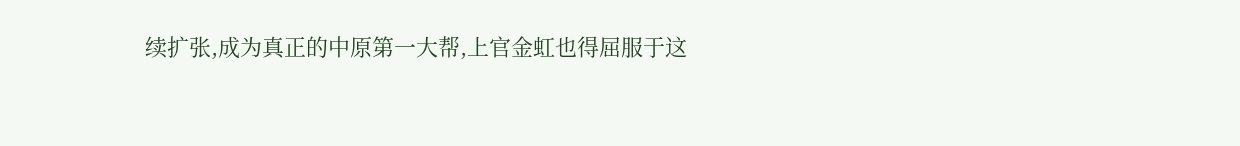续扩张,成为真正的中原第一大帮,上官金虹也得屈服于这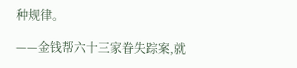种规律。

——金钱帮六十三家眷失踪案,就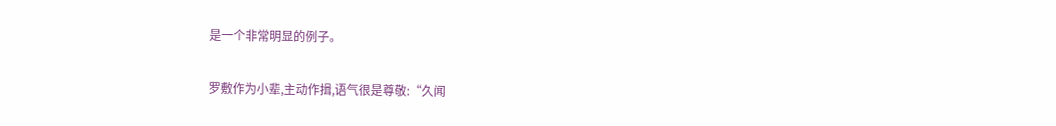是一个非常明显的例子。

罗敷作为小辈,主动作揖,语气很是尊敬:“久闻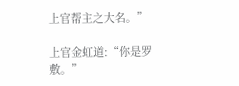上官帮主之大名。”

上官金虹道:“你是罗敷。”